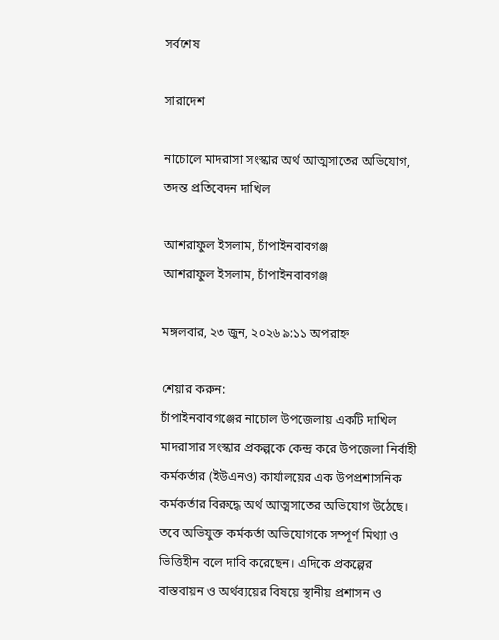সর্বশেষ

সারাদেশ

নাচোলে মাদরাসা সংস্কার অর্থ আত্মসাতের অভিযোগ, তদন্ত প্রতিবেদন দাখিল

আশরাফুল ইসলাম, চাঁপাইনবাবগঞ্জ
আশরাফুল ইসলাম, চাঁপাইনবাবগঞ্জ

মঙ্গলবার, ২৩ জুন, ২০২৬ ৯:১১ অপরাহ্ন

শেয়ার করুন:
চাঁপাইনবাবগঞ্জের নাচোল উপজেলায় একটি দাখিল মাদরাসার সংস্কার প্রকল্পকে কেন্দ্র করে উপজেলা নির্বাহী কর্মকর্তার (ইউএনও) কার্যালয়ের এক উপপ্রশাসনিক কর্মকর্তার বিরুদ্ধে অর্থ আত্মসাতের অভিযোগ উঠেছে। তবে অভিযুক্ত কর্মকর্তা অভিযোগকে সম্পূর্ণ মিথ্যা ও ভিত্তিহীন বলে দাবি করেছেন। এদিকে প্রকল্পের বাস্তবায়ন ও অর্থব্যয়ের বিষয়ে স্থানীয় প্রশাসন ও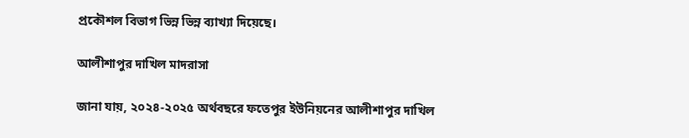প্রকৌশল বিভাগ ভিন্ন ভিন্ন ব্যাখ্যা দিয়েছে।

আলীশাপুর দাখিল মাদরাসা

জানা যায়, ২০২৪-২০২৫ অর্থবছরে ফতেপুর ইউনিয়নের আলীশাপুর দাখিল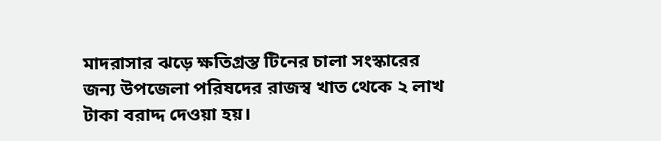মাদরাসার ঝড়ে ক্ষতিগ্রস্ত টিনের চালা সংস্কারের জন্য উপজেলা পরিষদের রাজস্ব খাত থেকে ২ লাখ টাকা বরাদ্দ দেওয়া হয়।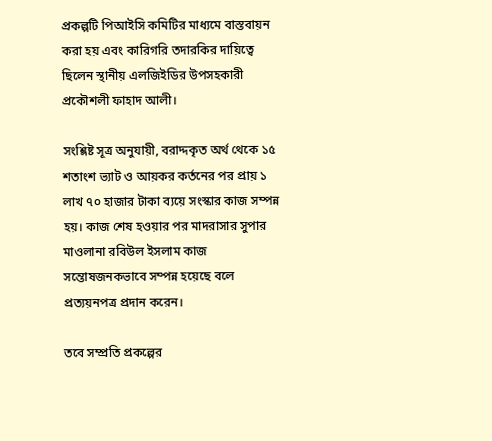প্রকল্পটি পিআইসি কমিটির মাধ্যমে বাস্তবায়ন করা হয় এবং কারিগরি তদারকির দায়িত্বে ছিলেন স্থানীয় এলজিইডির উপসহকারী প্রকৌশলী ফাহাদ আলী।

সংশ্লিষ্ট সূত্র অনুযায়ী, বরাদ্দকৃত অর্থ থেকে ১৫ শতাংশ ভ্যাট ও আয়কর কর্তনের পর প্রায় ১ লাখ ৭০ হাজার টাকা ব্যয়ে সংস্কার কাজ সম্পন্ন হয়। কাজ শেষ হওয়ার পর মাদরাসার সুপার মাওলানা রবিউল ইসলাম কাজ সন্তোষজনকভাবে সম্পন্ন হয়েছে বলে প্রত্যয়নপত্র প্রদান করেন।

তবে সম্প্রতি প্রকল্পের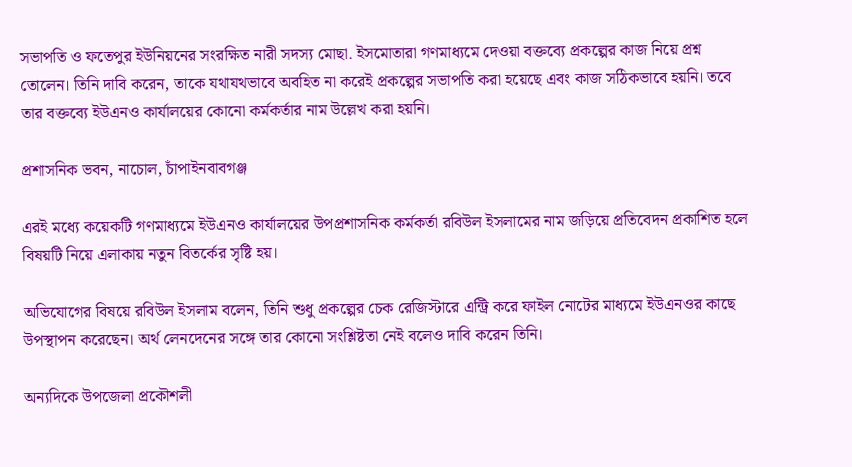সভাপতি ও ফতেপুর ইউনিয়নের সংরক্ষিত নারী সদস্য মোছা. ইসমোতারা গণমাধ্যমে দেওয়া বক্তব্যে প্রকল্পের কাজ নিয়ে প্রশ্ন তোলেন। তিনি দাবি করেন, তাকে যথাযথভাবে অবহিত না করেই প্রকল্পের সভাপতি করা হয়েছে এবং কাজ সঠিকভাবে হয়নি। তবে তার বক্তব্যে ইউএনও কার্যালয়ের কোনো কর্মকর্তার নাম উল্লেখ করা হয়নি।

প্রশাসনিক ভবন, নাচোল, চাঁপাইনবাবগঞ্জ

এরই মধ্যে কয়েকটি গণমাধ্যমে ইউএনও কার্যালয়ের উপপ্রশাসনিক কর্মকর্তা রবিউল ইসলামের নাম জড়িয়ে প্রতিবেদন প্রকাশিত হলে বিষয়টি নিয়ে এলাকায় নতুন বিতর্কের সৃষ্টি হয়।

অভিযোগের বিষয়ে রবিউল ইসলাম বলেন, তিনি শুধু প্রকল্পের চেক রেজিস্টারে এন্ট্রি করে ফাইল নোটের মাধ্যমে ইউএনওর কাছে উপস্থাপন করেছেন। অর্থ লেনদেনের সঙ্গে তার কোনো সংশ্লিষ্টতা নেই বলেও দাবি করেন তিনি।

অন্যদিকে উপজেলা প্রকৌশলী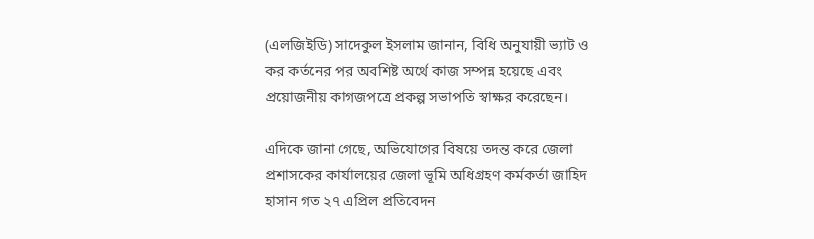(এলজিইডি) সাদেকুল ইসলাম জানান, বিধি অনুযায়ী ভ্যাট ও কর কর্তনের পর অবশিষ্ট অর্থে কাজ সম্পন্ন হয়েছে এবং প্রয়োজনীয় কাগজপত্রে প্রকল্প সভাপতি স্বাক্ষর করেছেন।

এদিকে জানা গেছে, অভিযোগের বিষয়ে তদন্ত করে জেলা প্রশাসকের কার্যালয়ের জেলা ভূমি অধিগ্রহণ কর্মকর্তা জাহিদ হাসান গত ২৭ এপ্রিল প্রতিবেদন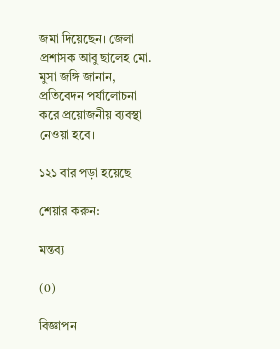জমা দিয়েছেন। জেলা প্রশাসক আবু ছালেহ মো. মুসা জঙ্গি জানান, প্রতিবেদন পর্যালোচনা করে প্রয়োজনীয় ব্যবস্থা নেওয়া হবে।

১২১ বার পড়া হয়েছে

শেয়ার করুন:

মন্তব্য

(0)

বিজ্ঞাপন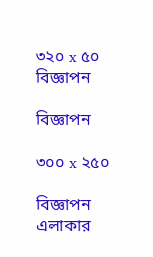৩২০ x ৫০
বিজ্ঞাপন

বিজ্ঞাপন

৩০০ x ২৫০

বিজ্ঞাপন
এলাকার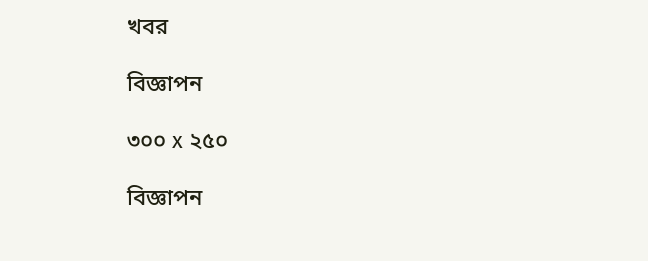খবর

বিজ্ঞাপন

৩০০ x ২৫০

বিজ্ঞাপন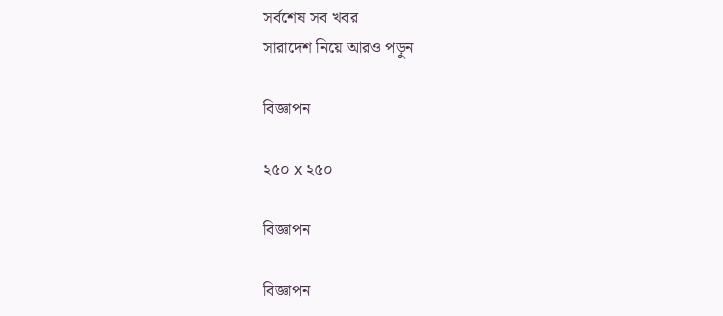সর্বশেষ সব খবর
সারাদেশ নিয়ে আরও পড়ুন

বিজ্ঞাপন

২৫০ x ২৫০

বিজ্ঞাপন

বিজ্ঞাপন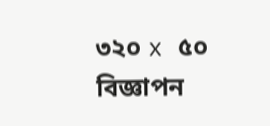৩২০ x ৫০
বিজ্ঞাপন